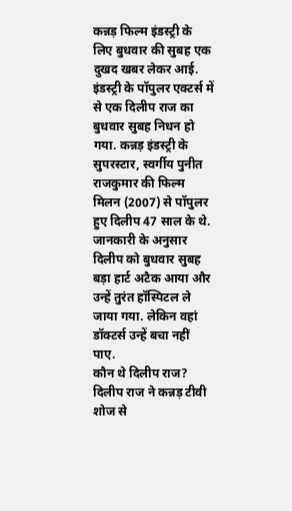कन्नड़ फिल्म इंडस्ट्री के लिए बुधवार की सुबह एक दुखद खबर लेकर आई. इंडस्ट्री के पॉपुलर एक्टर्स में से एक दिलीप राज का बुधवार सुबह निधन हो गया. कन्नड़ इंडस्ट्री के सुपरस्टार, स्वर्गीय पुनीत राजकुमार की फिल्म मिलन (2007) से पॉपुलर हुए दिलीप 47 साल के थे. जानकारी के अनुसार दिलीप को बुधवार सुबह बड़ा हार्ट अटैक आया और उन्हें तुरंत हॉस्पिटल ले जाया गया. लेकिन वहां डॉक्टर्स उन्हें बचा नहीं पाए.
कौन थे दिलीप राज?
दिलीप राज ने कन्नड़ टीवी शोज से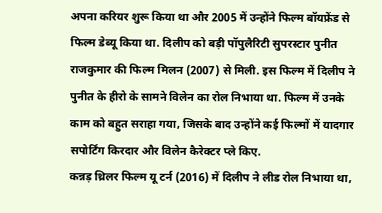अपना करियर शुरू किया था और 2005 में उन्होंने फिल्म बॉयफ्रेंड से फिल्म डेब्यू किया था. दिलीप को बड़ी पॉपुलैरिटी सुपरस्टार पुनीत राजकुमार की फिल्म मिलन (2007) से मिली. इस फिल्म में दिलीप ने पुनीत के हीरो के सामने विलेन का रोल निभाया था. फिल्म में उनके काम को बहुत सराहा गया, जिसके बाद उन्होंने कई फिल्मों में यादगार सपोर्टिंग किरदार और विलेन कैरेक्टर प्ले किए.
कन्नड़ थ्रिलर फिल्म यू टर्न (2016) में दिलीप ने लीड रोल निभाया था,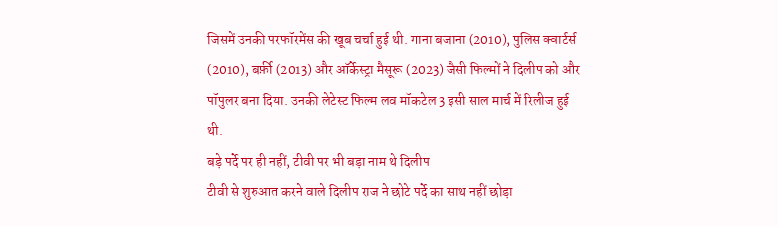जिसमें उनकी परफॉरमेंस की खूब चर्चा हुई थी. गाना बजाना (2010), पुलिस क्वार्टर्स (2010), बर्फ़ी (2013) और ऑर्केस्ट्रा मैसूरू (2023) जैसी फिल्मों ने दिलीप को और पॉपुलर बना दिया. उनकी लेटेस्ट फिल्म लव मॉकटेल 3 इसी साल मार्च में रिलीज हुई थी.
बड़े पर्दे पर ही नहीं, टीवी पर भी बड़ा नाम थे दिलीप
टीवी से शुरुआत करने वाले दिलीप राज ने छोटे पर्दे का साथ नहीं छोड़ा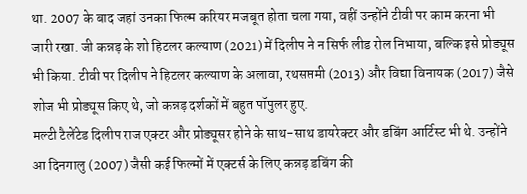था. 2007 के बाद जहां उनका फिल्म करियर मजबूत होता चला गया, वहीं उन्होंने टीवी पर काम करना भी जारी रखा. जी कन्नड़ के शो हिटलर कल्याण (2021) में दिलीप ने न सिर्फ लीड रोल निभाया, बल्कि इसे प्रोड्यूस भी किया. टीवी पर दिलीप ने हिटलर कल्याण के अलावा, रथसप्तमी (2013) और विद्या विनायक (2017) जैसे शोज भी प्रोड्यूस किए थे, जो कन्नड़ दर्शकों में बहुत पॉपुलर हुए.
मल्टी टैलेंटेड दिलीप राज एक्टर और प्रोड्यूसर होने के साथ-साथ डायरेक्टर और डबिंग आर्टिस्ट भी थे. उन्होंने आ दिनगालु (2007) जैसी कई फिल्मों में एक्टर्स के लिए कन्नड़ डबिंग की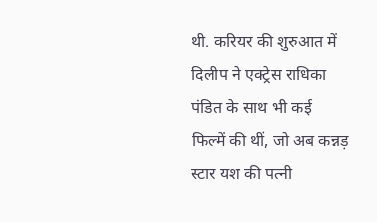थी. करियर की शुरुआत में दिलीप ने एक्ट्रेस राधिका पंडित के साथ भी कई फिल्में की थीं, जो अब कन्नड़ स्टार यश की पत्नी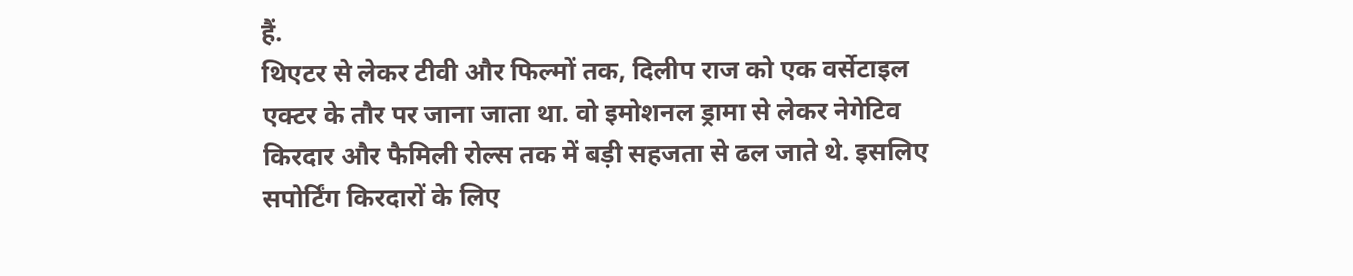हैं.
थिएटर से लेकर टीवी और फिल्मों तक, दिलीप राज को एक वर्सेटाइल एक्टर के तौर पर जाना जाता था. वो इमोशनल ड्रामा से लेकर नेगेटिव किरदार और फैमिली रोल्स तक में बड़ी सहजता से ढल जाते थे. इसलिए सपोर्टिंग किरदारों के लिए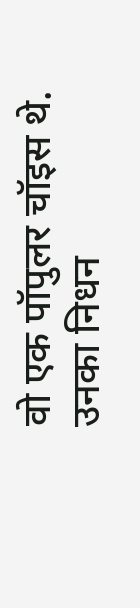वो एक पॉपुलर चॉइस थे. उनका निधन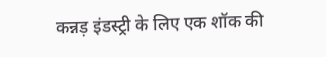कन्नड़ इंडस्ट्री के लिए एक शॉक की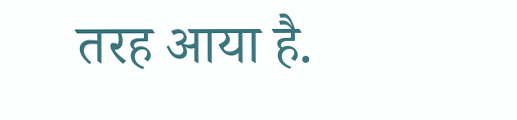तरह आया है.